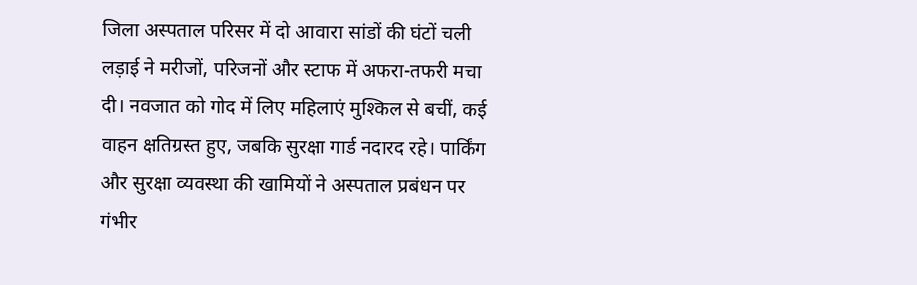जिला अस्पताल परिसर में दो आवारा सांडों की घंटों चली लड़ाई ने मरीजों, परिजनों और स्टाफ में अफरा-तफरी मचा दी। नवजात को गोद में लिए महिलाएं मुश्किल से बचीं, कई वाहन क्षतिग्रस्त हुए, जबकि सुरक्षा गार्ड नदारद रहे। पार्किंग और सुरक्षा व्यवस्था की खामियों ने अस्पताल प्रबंधन पर गंभीर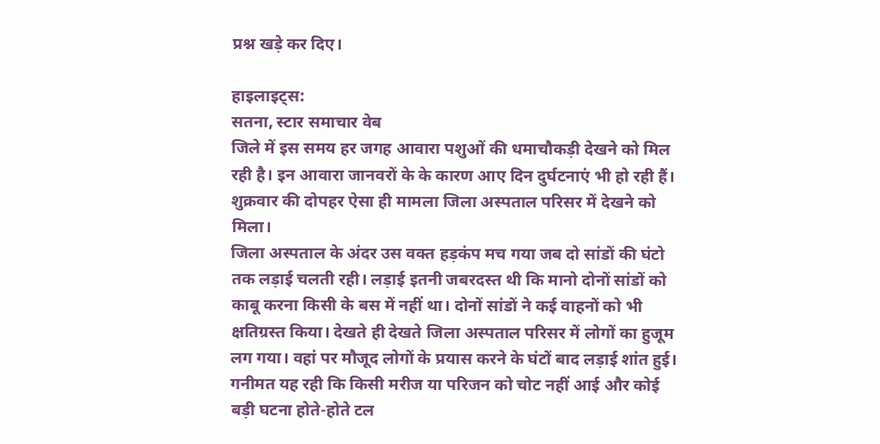प्रश्न खड़े कर दिए।

हाइलाइट्स:
सतना, स्टार समाचार वेब
जिले में इस समय हर जगह आवारा पशुओं की धमाचौकड़ी देखने को मिल रही है। इन आवारा जानवरों के के कारण आए दिन दुर्घटनाएं भी हो रही हैं। शुक्रवार की दोपहर ऐसा ही मामला जिला अस्पताल परिसर में देखने को मिला।
जिला अस्पताल के अंदर उस वक्त हड़कंप मच गया जब दो सांडों की घंटो तक लड़ाई चलती रही। लड़ाई इतनी जबरदस्त थी कि मानो दोनों सांडों को काबू करना किसी के बस में नहीं था। दोनों सांडों ने कई वाहनों को भी क्षतिग्रस्त किया। देखते ही देखते जिला अस्पताल परिसर में लोगों का हुजूम लग गया। वहां पर मौजूद लोगों के प्रयास करने के घंटों बाद लड़ाई शांत हुई। गनीमत यह रही कि किसी मरीज या परिजन को चोट नहीं आई और कोई बड़ी घटना होते-होते टल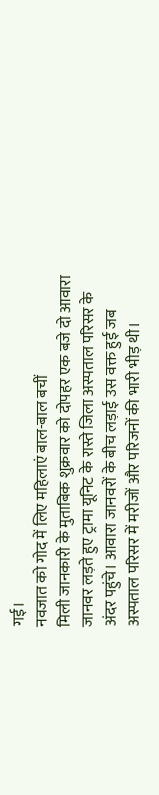गई।
नवजात को गोद में लिए महिलाएं बाल-बाल बचीं
मिली जानकारी के मुताबिक शुक्रवार को दोपहर एक बजे दो आवारा जानवर लड़ते हुए ट्रामा यूनिट के रास्ते जिला अस्पताल परिसर के अंदर पहुंचे। आवारा जानवरों के बीच लड़ाई उस वक्त हुई जब अस्पताल परिसर में मरीजों और परिजनों की भारी भीड़ थी।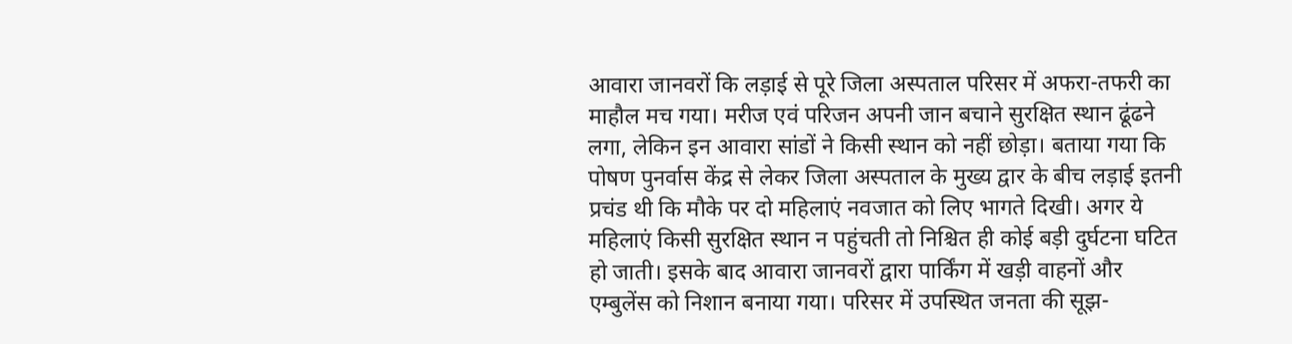आवारा जानवरों कि लड़ाई से पूरे जिला अस्पताल परिसर में अफरा-तफरी का माहौल मच गया। मरीज एवं परिजन अपनी जान बचाने सुरक्षित स्थान ढूंढने लगा, लेकिन इन आवारा सांडों ने किसी स्थान को नहीं छोड़ा। बताया गया कि पोषण पुनर्वास केंद्र से लेकर जिला अस्पताल के मुख्य द्वार के बीच लड़ाई इतनी प्रचंड थी कि मौके पर दो महिलाएं नवजात को लिए भागते दिखी। अगर ये महिलाएं किसी सुरक्षित स्थान न पहुंचती तो निश्चित ही कोई बड़ी दुर्घटना घटित हो जाती। इसके बाद आवारा जानवरों द्वारा पार्किंग में खड़ी वाहनों और एम्बुलेंस को निशान बनाया गया। परिसर में उपस्थित जनता की सूझ-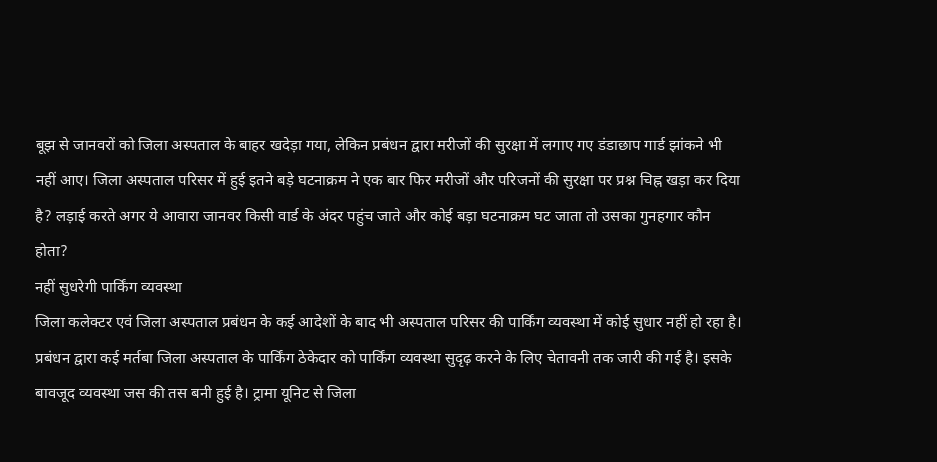बूझ से जानवरों को जिला अस्पताल के बाहर खदेड़ा गया, लेकिन प्रबंधन द्वारा मरीजों की सुरक्षा में लगाए गए डंडाछाप गार्ड झांकने भी नहीं आए। जिला अस्पताल परिसर में हुई इतने बड़े घटनाक्रम ने एक बार फिर मरीजों और परिजनों की सुरक्षा पर प्रश्न चिह्न खड़ा कर दिया है? लड़ाई करते अगर ये आवारा जानवर किसी वार्ड के अंदर पहुंच जाते और कोई बड़ा घटनाक्रम घट जाता तो उसका गुनहगार कौन होता?
नहीं सुधरेगी पार्किंग व्यवस्था
जिला कलेक्टर एवं जिला अस्पताल प्रबंधन के कई आदेशों के बाद भी अस्पताल परिसर की पार्किंग व्यवस्था में कोई सुधार नहीं हो रहा है। प्रबंधन द्वारा कई मर्तबा जिला अस्पताल के पार्किंग ठेकेदार को पार्किंग व्यवस्था सुदृढ़ करने के लिए चेतावनी तक जारी की गई है। इसके बावजूद व्यवस्था जस की तस बनी हुई है। ट्रामा यूनिट से जिला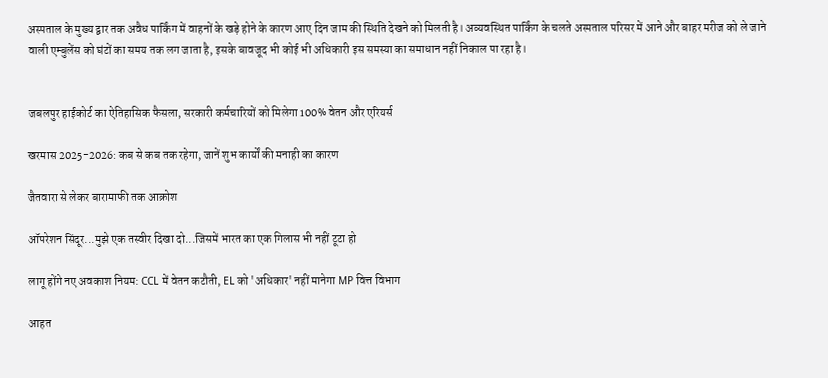अस्पताल के मुख्य द्वार तक अवैध पार्किंग में वाहनों के खड़े होने के कारण आए दिन जाम की स्थिति देखने को मिलती है। अव्यवस्थित पार्किंग के चलते अस्पताल परिसर में आने और बाहर मरीज को ले जाने वाली एम्बुलेंस को घंटों का समय तक लग जाता है, इसके बावजूद भी कोई भी अधिकारी इस समस्या का समाधान नहीं निकाल पा रहा है।


जबलपुर हाईकोर्ट का ऐतिहासिक फैसला, सरकारी कर्मचारियों को मिलेगा 100% वेतन और एरियर्स

खरमास 2025-2026: कब से कब तक रहेगा, जानें शुभ कार्यों की मनाही का कारण

जैतवारा से लेकर बारामाफी तक आक्रोश

ऑपरेशन सिंदूर...मुझे एक तस्वीर दिखा दो...जिसमें भारत का एक गिलास भी नहीं टूटा हो

लागू होंगे नए अवकाश नियम: CCL में वेतन कटौती, EL को 'अधिकार' नहीं मानेगा MP वित्त विभाग

आहत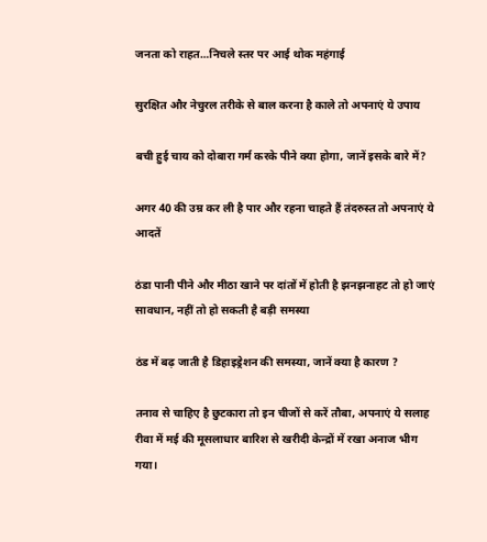जनता को राहत...निचले स्तर पर आई थोक महंगाई

सुरक्षित और नेचुरल तरीके से बाल करना है काले तो अपनाएं ये उपाय

बची हुई चाय को दोबारा गर्म करके पीने क्या होगा, जानें इसके बारे में?

अगर 40 की उम्र कर ली है पार और रहना चाहते हैं तंदरुस्त तो अपनाएं ये आदतें

ठंडा पानी पीने और मीठा खाने पर दांतों में होती है झनझनाहट तो हो जाएं सावधान, नहीं तो हो सकती है बड़ी समस्या

ठंड में बढ़ जाती है डिहाइड्रेशन की समस्या, जानें क्या है कारण ?

तनाव से चाहिए है छुटकारा तो इन चीजों से करें तौबा, अपनाएं ये सलाह
रीवा में मई की मूसलाधार बारिश से खरीदी केन्द्रों में रखा अनाज भीग गया।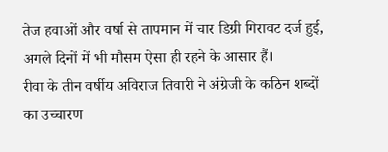तेज हवाओं और वर्षा से तापमान में चार डिग्री गिरावट दर्ज हुई, अगले दिनों में भी मौसम ऐसा ही रहने के आसार हैं।
रीवा के तीन वर्षीय अविराज तिवारी ने अंग्रेजी के कठिन शब्दों का उच्चारण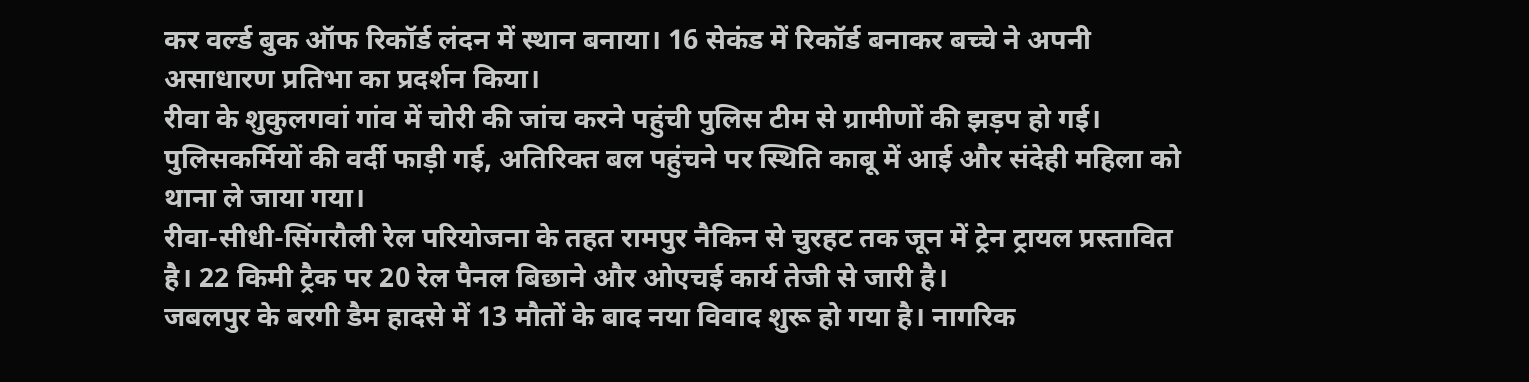कर वर्ल्ड बुक ऑफ रिकॉर्ड लंदन में स्थान बनाया। 16 सेकंड में रिकॉर्ड बनाकर बच्चे ने अपनी असाधारण प्रतिभा का प्रदर्शन किया।
रीवा के शुकुलगवां गांव में चोरी की जांच करने पहुंची पुलिस टीम से ग्रामीणों की झड़प हो गई। पुलिसकर्मियों की वर्दी फाड़ी गई, अतिरिक्त बल पहुंचने पर स्थिति काबू में आई और संदेही महिला को थाना ले जाया गया।
रीवा-सीधी-सिंगरौली रेल परियोजना के तहत रामपुर नैकिन से चुरहट तक जून में ट्रेन ट्रायल प्रस्तावित है। 22 किमी ट्रैक पर 20 रेल पैनल बिछाने और ओएचई कार्य तेजी से जारी है।
जबलपुर के बरगी डैम हादसे में 13 मौतों के बाद नया विवाद शुरू हो गया है। नागरिक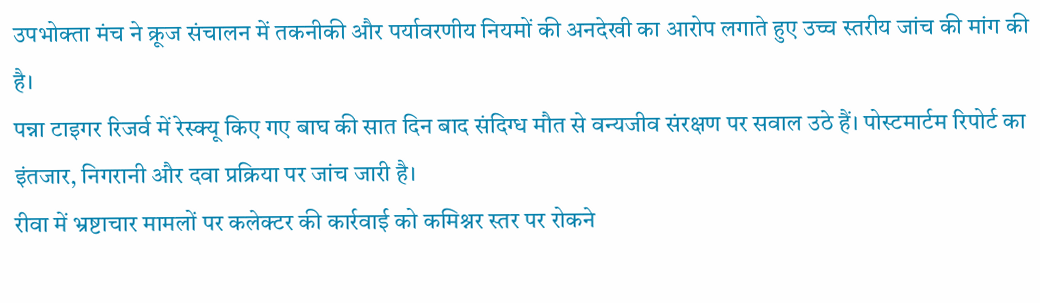उपभोक्ता मंच ने क्रूज संचालन में तकनीकी और पर्यावरणीय नियमों की अनदेखी का आरोप लगाते हुए उच्च स्तरीय जांच की मांग की है।
पन्ना टाइगर रिजर्व में रेस्क्यू किए गए बाघ की सात दिन बाद संदिग्ध मौत से वन्यजीव संरक्षण पर सवाल उठे हैं। पोस्टमार्टम रिपोर्ट का इंतजार, निगरानी और दवा प्रक्रिया पर जांच जारी है।
रीवा में भ्रष्टाचार मामलों पर कलेक्टर की कार्रवाई को कमिश्नर स्तर पर रोकने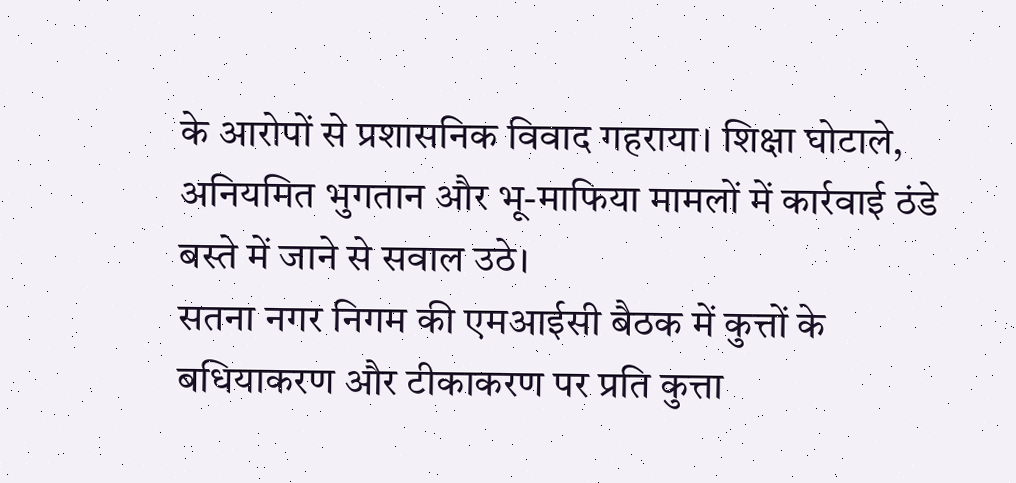के आरोपों से प्रशासनिक विवाद गहराया। शिक्षा घोटाले, अनियमित भुगतान और भू-माफिया मामलों में कार्रवाई ठंडे बस्ते में जाने से सवाल उठे।
सतना नगर निगम की एमआईसी बैठक में कुत्तों के बधियाकरण और टीकाकरण पर प्रति कुत्ता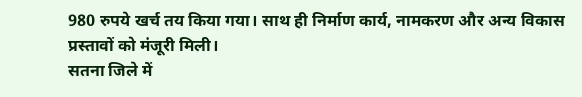980 रुपये खर्च तय किया गया। साथ ही निर्माण कार्य, नामकरण और अन्य विकास प्रस्तावों को मंजूरी मिली।
सतना जिले में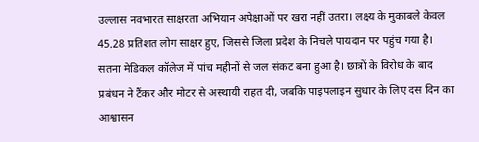उल्लास नवभारत साक्षरता अभियान अपेक्षाओं पर खरा नहीं उतरा। लक्ष्य के मुकाबले केवल 45.28 प्रतिशत लोग साक्षर हुए, जिससे जिला प्रदेश के निचले पायदान पर पहुंच गया है।
सतना मेडिकल कॉलेज में पांच महीनों से जल संकट बना हुआ है। छात्रों के विरोध के बाद प्रबंधन ने टैंकर और मोटर से अस्थायी राहत दी, जबकि पाइपलाइन सुधार के लिए दस दिन का आश्वासन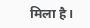मिला है।